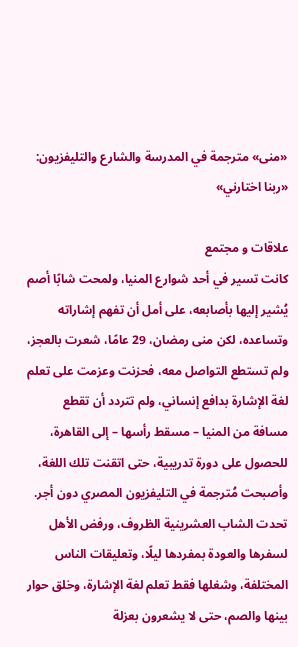«منى» مترجمة في المدرسة والشارع والتليفزيون: «ربنا اختارني»

علاقات و مجتمع
كانت تسير في أحد شوارع المنيا، ولمحت شابًا أصم يُشير إليها بأصابعه، على أمل أن تفهم إشاراته وتساعده، لكن منى رمضان، 29 عامًا، شعرت بالعجز، ولم تستطع التواصل معه، فحزنت وعزمت على تعلم لغة الإشارة بدافع إنساني، ولم تتردد أن تقطع مسافة من المنيا – مسقط رأسها – إلى القاهرة، للحصول على دورة تدريبية، حتى اتقنت تلك اللغة، وأصبحت مُترجمة في التليفزيون المصري دون أجر.
تحدت الشاب العشرينية الظروف، ورفض الأهل لسفرها والعودة بمفردها ليلًا، وتعليقات الناس المختلفة، وشغلها فقط تعلم لغة الإشارة، وخلق حوار بينها والصم، حتى لا يشعرون بعزلة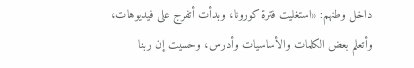داخل وطنهم: «استغليت فترة كورونا، وبدأت أتفرج على فيديوهات، وأتعلم بعض الكلمات والأساسيات وأدرس، وحسيت إن ربنا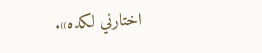اختارني لكده».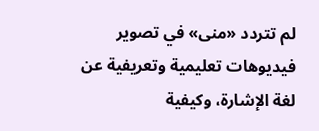لم تتردد «منى» في تصوير فيديوهات تعليمية وتعريفية عن لغة الإشارة، وكيفية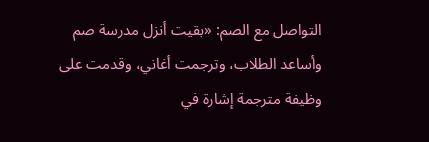التواصل مع الصم: «بقيت أنزل مدرسة صم وأساعد الطلاب، وترجمت أغاني، وقدمت على وظيفة مترجمة إشارة في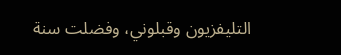التليفزيون وقبلوني، وفضلت سنة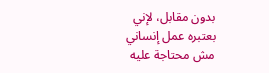بدون مقابل، لإني بعتبره عمل إنساني مش محتاجة عليه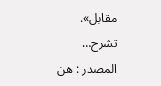مقابل».
تشرح…
المصدر : هن